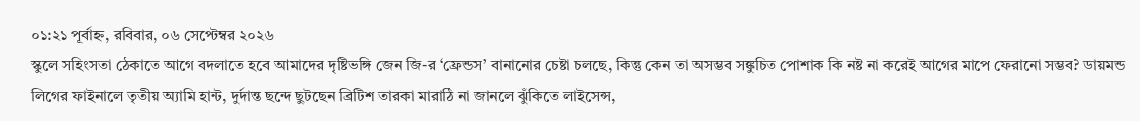০১:২১ পূর্বাহ্ন, রবিবার, ০৬ সেপ্টেম্বর ২০২৬
স্কুলে সহিংসতা ঠেকাতে আগে বদলাতে হবে আমাদের দৃষ্টিভঙ্গি জেন জি-র ‘ফ্রেন্ডস’ বানানোর চেষ্টা চলছে, কিন্তু কেন তা অসম্ভব সঙ্কুচিত পোশাক কি নষ্ট না করেই আগের মাপে ফেরানো সম্ভব? ডায়মন্ড লিগের ফাইনালে তৃতীয় অ্যামি হান্ট, দুর্দান্ত ছন্দে ছুটছেন ব্রিটিশ তারকা মারাঠি না জানলে ঝুঁকিতে লাইসেন্স,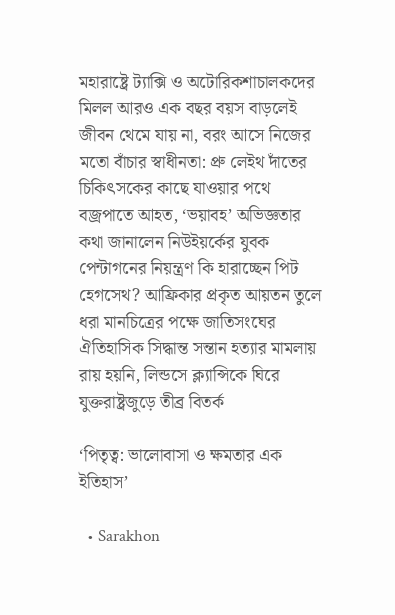মহারাষ্ট্রে ট্যাক্সি ও অটোরিকশাচালকদের মিলল আরও এক বছর বয়স বাড়লেই জীবন থেমে যায় না, বরং আসে নিজের মতো বাঁচার স্বাধীনতা: প্রু লেইথ দাঁতের চিকিৎসকের কাছে যাওয়ার পথে বজ্রপাতে আহত, ‘ভয়াবহ’ অভিজ্ঞতার কথা জানালেন নিউইয়র্কের যুবক পেন্টাগনের নিয়ন্ত্রণ কি হারাচ্ছেন পিট হেগসেথ? আফ্রিকার প্রকৃত আয়তন তুলে ধরা মানচিত্রের পক্ষে জাতিসংঘের ঐতিহাসিক সিদ্ধান্ত সন্তান হত্যার মামলায় রায় হয়নি, লিন্ডসে ক্ল্যান্সিকে ঘিরে যুক্তরাষ্ট্রজুড়ে তীব্র বিতর্ক

‘পিতৃত্ব: ভালোবাসা ও ক্ষমতার এক ইতিহাস’

  • Sarakhon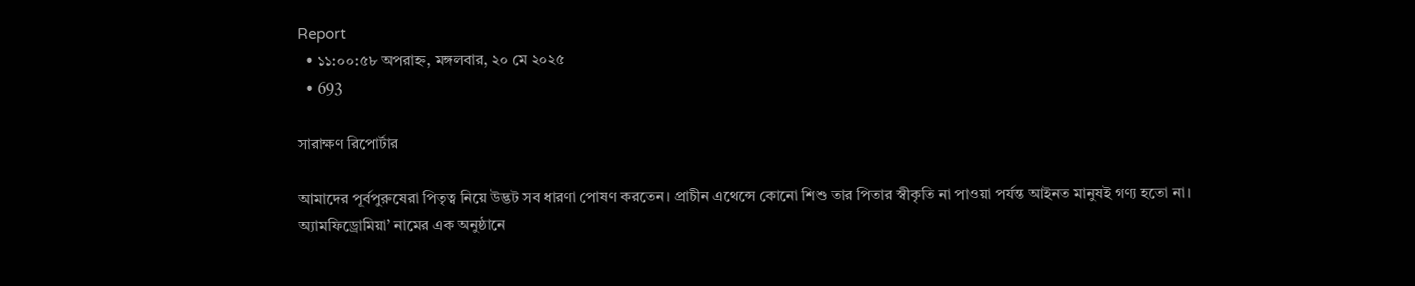Report
  • ১১:০০:৫৮ অপরাহ্ন, মঙ্গলবার, ২০ মে ২০২৫
  • 693

সারাক্ষণ রিপোর্টার

আমাদের পূর্বপুরুষেরা পিতৃত্ব নিয়ে উদ্ভট সব ধারণা পোষণ করতেন। প্রাচীন এথেন্সে কোনো শিশু তার পিতার স্বীকৃতি না পাওয়া পর্যন্ত আইনত মানুষই গণ্য হতো না। অ্যামফিড্রোমিয়া’ নামের এক অনুষ্ঠানে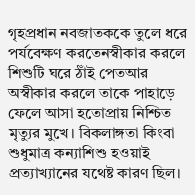গৃহপ্রধান নবজাতককে তুলে ধরে পর্যবেক্ষণ করতেনস্বীকার করলে শিশুটি ঘরে ঠাঁই পেতআর অস্বীকার করলে তাকে পাহাড়ে ফেলে আসা হতোপ্রায় নিশ্চিত মৃত্যুর মুখে। বিকলাঙ্গতা কিংবা শুধুমাত্র কন্যাশিশু হওয়াই প্রত্যাখ্যানের যথেষ্ট কারণ ছিল।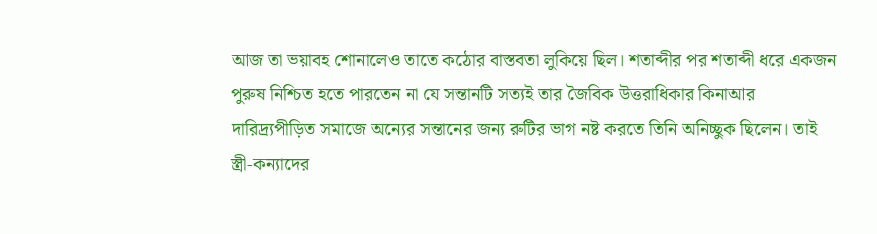আজ তা ভয়াবহ শোনালেও তাতে কঠোর বাস্তবতা লুকিয়ে ছিল। শতাব্দীর পর শতাব্দী ধরে একজন পুরুষ নিশ্চিত হতে পারতেন না যে সন্তানটি সত্যই তার জৈবিক উত্তরাধিকার কিনাআর দারিদ্র্যপীড়িত সমাজে অন্যের সন্তানের জন্য রুটির ভাগ নষ্ট করতে তিনি অনিচ্ছুক ছিলেন। তাই স্ত্রী‑কন্যাদের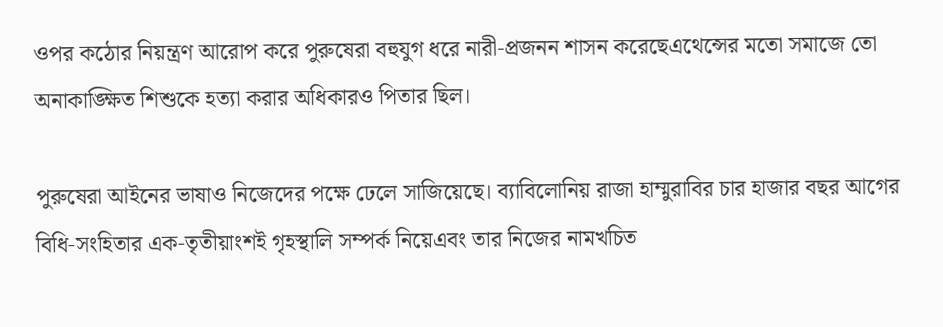ওপর কঠোর নিয়ন্ত্রণ আরোপ করে পুরুষেরা বহুযুগ ধরে নারী‑প্রজনন শাসন করেছেএথেন্সের মতো সমাজে তো অনাকাঙ্ক্ষিত শিশুকে হত্যা করার অধিকারও পিতার ছিল।

পুরুষেরা আইনের ভাষাও নিজেদের পক্ষে ঢেলে সাজিয়েছে। ব্যাবিলোনিয় রাজা হাম্মুরাবির চার হাজার বছর আগের বিধি‑সংহিতার এক‑তৃতীয়াংশই গৃহস্থালি সম্পর্ক নিয়েএবং তার নিজের নামখচিত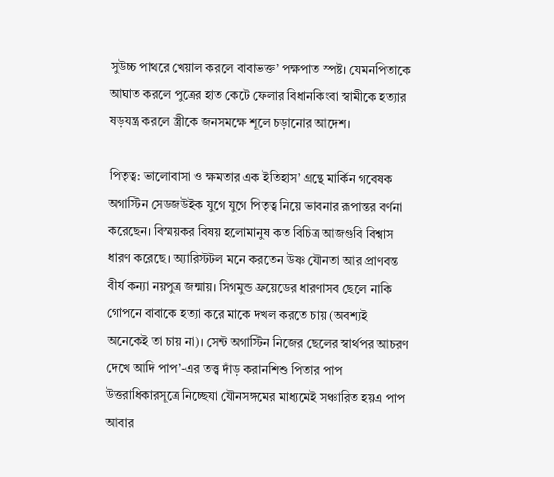সুউচ্চ পাথরে খেয়াল করলে বাবাভক্ত’ পক্ষপাত স্পষ্ট। যেমনপিতাকে আঘাত করলে পুত্রের হাত কেটে ফেলার বিধানকিংবা স্বামীকে হত্যার ষড়যন্ত্র করলে স্ত্রীকে জনসমক্ষে শূলে চড়ানোর আদেশ।

পিতৃত্ব: ভালোবাসা ও ক্ষমতার এক ইতিহাস’ গ্রন্থে মার্কিন গবেষক অগাস্টিন সেডজউইক যুগে যুগে পিতৃত্ব নিয়ে ভাবনার রূপান্তর বর্ণনা করেছেন। বিস্ময়কর বিষয় হলোমানুষ কত বিচিত্র আজগুবি বিশ্বাস ধারণ করেছে। অ্যারিস্টটল মনে করতেন উষ্ণ যৌনতা আর প্রাণবন্ত বীর্য কন্যা নয়পুত্র জন্মায়। সিগমুন্ড ফ্রয়েডের ধারণাসব ছেলে নাকি গোপনে বাবাকে হত্যা করে মাকে দখল করতে চায় (অবশ্যই অনেকেই তা চায় না)। সেন্ট অগাস্টিন নিজের ছেলের স্বার্থপর আচরণ দেখে আদি পাপ’-এর তত্ত্ব দাঁড় করানশিশু পিতার পাপ উত্তরাধিকারসূত্রে নিচ্ছেযা যৌনসঙ্গমের মাধ্যমেই সঞ্চারিত হয়এ পাপ আবার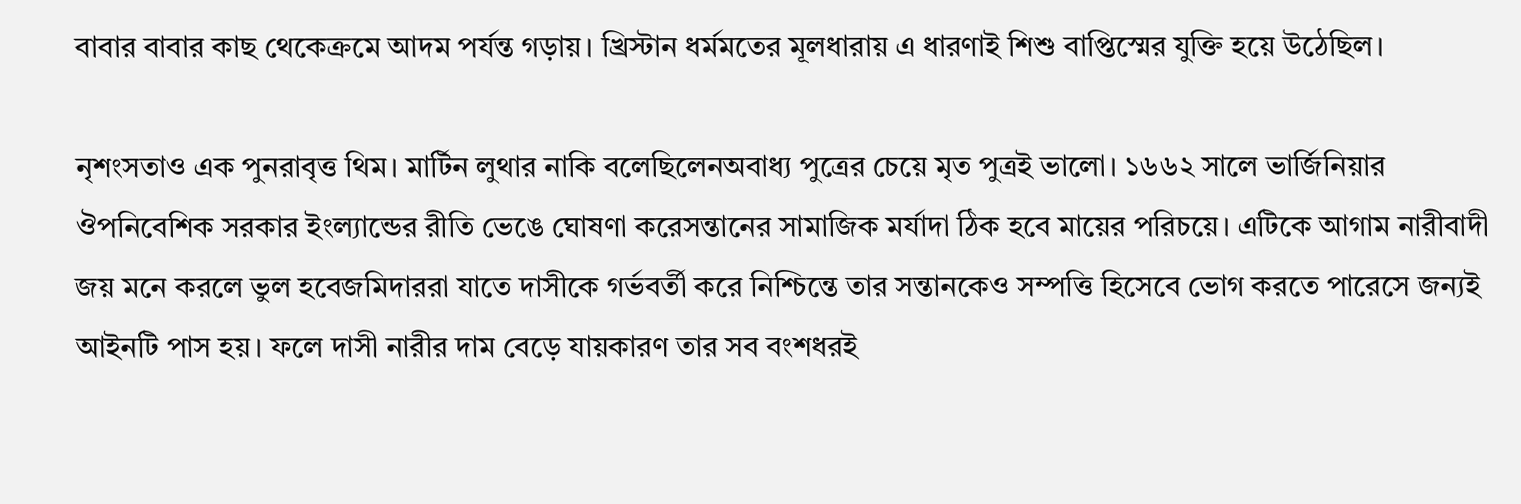বাবার বাবার কাছ থেকেক্রমে আদম পর্যন্ত গড়ায়। খ্রিস্টান ধর্মমতের মূলধারায় এ ধারণাই শিশু বাপ্তিস্মের যুক্তি হয়ে উঠেছিল।

নৃশংসতাও এক পুনরাবৃত্ত থিম। মার্টিন লুথার নাকি বলেছিলেনঅবাধ্য পুত্রের চেয়ে মৃত পুত্রই ভালো। ১৬৬২ সালে ভার্জিনিয়ার ঔপনিবেশিক সরকার ইংল্যান্ডের রীতি ভেঙে ঘোষণা করেসন্তানের সামাজিক মর্যাদা ঠিক হবে মায়ের পরিচয়ে। এটিকে আগাম নারীবাদী জয় মনে করলে ভুল হবেজমিদাররা যাতে দাসীকে গর্ভবর্তী করে নিশ্চিন্তে তার সন্তানকেও সম্পত্তি হিসেবে ভোগ করতে পারেসে জন্যই আইনটি পাস হয়। ফলে দাসী নারীর দাম বেড়ে যায়কারণ তার সব বংশধরই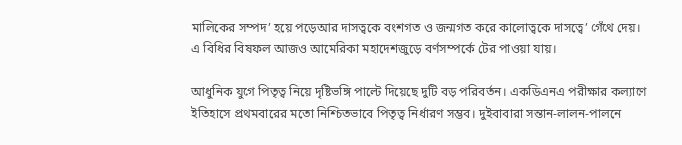মালিকের সম্পদ’ হয়ে পড়েআর দাসত্বকে বংশগত ও জন্মগত করে কালোত্বকে দাসত্বে’ গেঁথে দেয়। এ বিধির বিষফল আজও আমেরিকা মহাদেশজুড়ে বর্ণসম্পর্কে টের পাওয়া যায়।

আধুনিক যুগে পিতৃত্ব নিয়ে দৃষ্টিভঙ্গি পাল্টে দিয়েছে দুটি বড় পরিবর্তন। একডিএনএ পরীক্ষার কল্যাণে ইতিহাসে প্রথমবারের মতো নিশ্চিতভাবে পিতৃত্ব নির্ধারণ সম্ভব। দুইবাবারা সন্তান‑লালন‑পালনে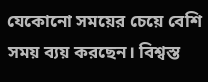যেকোনো সময়ের চেয়ে বেশি সময় ব্যয় করছেন। বিশ্বস্ত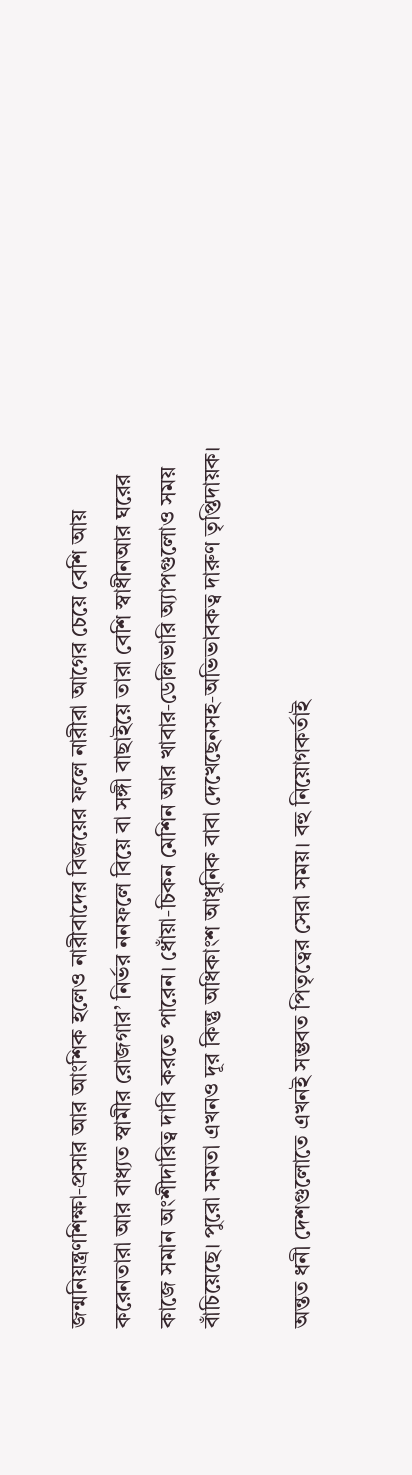জন্মনিয়ন্ত্রণশিক্ষা‑প্রসার আর আংশিক হলেও নারীবাদের বিজয়ের ফলে নারীরা আগের চেয়ে বেশি আয় করেনতারা আর বাধ্যত স্বামীর রোজগার’ নির্ভর ননফলে বিয়ে বা সঙ্গী বাছাইয়ে তারা বেশি স্বাধীনআর ঘরের কাজে সমান অংশীদারিত্ব দাবি করতে পারেন। ধোঁয়া‑চিকন মেশিন আর খাবার‑ডেলিভারি অ্যাপগুলোও সময় বাঁচিয়েছে। পুরো সমতা এখনও দূর কিন্তু অধিকাংশ আধুনিক বাবা দেখেছেনসহ‑অভিভাবকত্ব দারুণ তৃপ্তিদায়ক।

অন্তত ধনী দেশগুলোতে এখনই সম্ভবত পিতৃত্বের সেরা সময়। বহু নিয়োগকর্তাই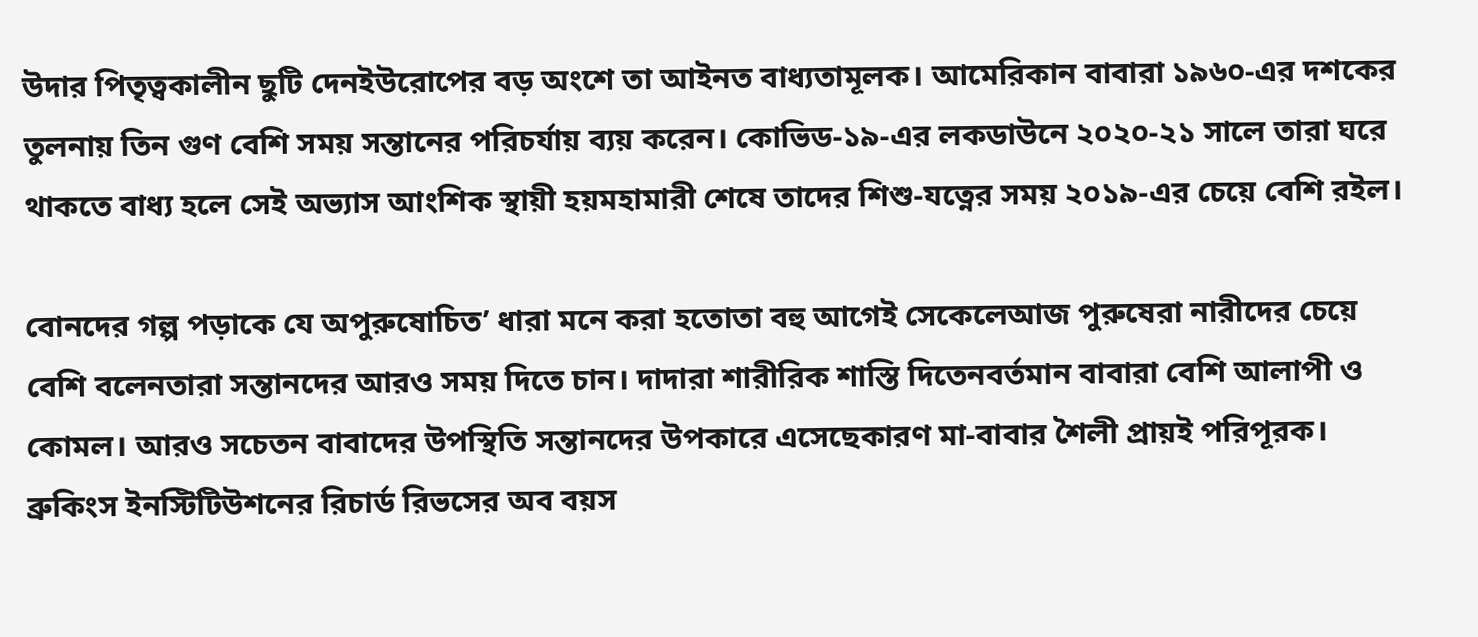উদার পিতৃত্বকালীন ছুটি দেনইউরোপের বড় অংশে তা আইনত বাধ্যতামূলক। আমেরিকান বাবারা ১৯৬০‑এর দশকের তুলনায় তিন গুণ বেশি সময় সন্তানের পরিচর্যায় ব্যয় করেন। কোভিড‑১৯‑এর লকডাউনে ২০২০‑২১ সালে তারা ঘরে থাকতে বাধ্য হলে সেই অভ্যাস আংশিক স্থায়ী হয়মহামারী শেষে তাদের শিশু‑যত্নের সময় ২০১৯‑এর চেয়ে বেশি রইল।

বোনদের গল্প পড়াকে যে অপুরুষোচিত’ ধারা মনে করা হতোতা বহু আগেই সেকেলেআজ পুরুষেরা নারীদের চেয়ে বেশি বলেনতারা সন্তানদের আরও সময় দিতে চান। দাদারা শারীরিক শাস্তি দিতেনবর্তমান বাবারা বেশি আলাপী ও কোমল। আরও সচেতন বাবাদের উপস্থিতি সন্তানদের উপকারে এসেছেকারণ মা‑বাবার শৈলী প্রায়ই পরিপূরক। ব্রুকিংস ইনস্টিটিউশনের রিচার্ড রিভসের অব বয়স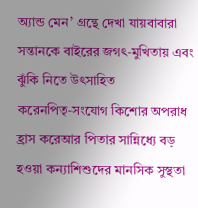অ্যান্ড মেন’ গ্রন্থে দেখা যায়বাবারা সন্তানকে বাইরের জগৎ‑মুখিতায় এবং ঝুঁকি নিতে উৎসাহিত করেনপিতৃ‑সংযোগ কিশোর অপরাধ হ্রাস করেআর পিতার সান্নিধ্যে বড় হওয়া কন্যাশিশুদের মানসিক সুস্থতা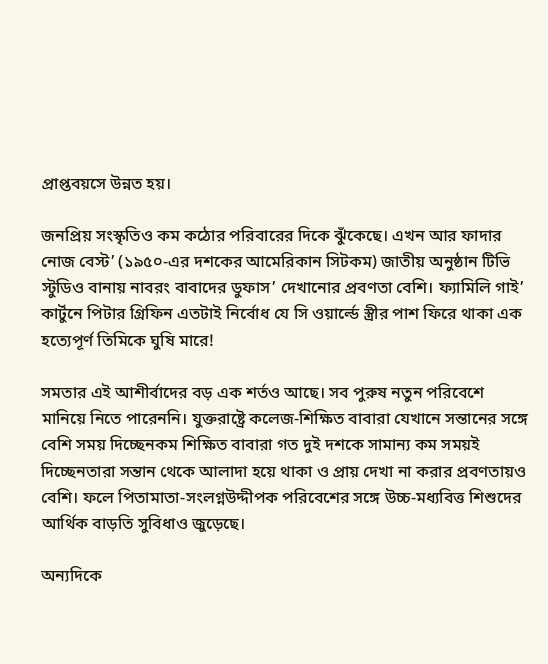প্রাপ্তবয়সে উন্নত হয়।

জনপ্রিয় সংস্কৃতিও কম কঠোর পরিবারের দিকে ঝুঁকেছে। এখন আর ফাদার নোজ বেস্ট’ (১৯৫০‑এর দশকের আমেরিকান সিটকম) জাতীয় অনুষ্ঠান টিভি স্টুডিও বানায় নাবরং বাবাদের ডুফাস’ দেখানোর প্রবণতা বেশি। ফ্যামিলি গাই’ কার্টুনে পিটার গ্রিফিন এতটাই নির্বোধ যে সি ওয়ার্ল্ডে স্ত্রীর পাশ ফিরে থাকা এক হত্যেপূর্ণ তিমিকে ঘুষি মারে!

সমতার এই আশীর্বাদের বড় এক শর্তও আছে। সব পুরুষ নতুন পরিবেশে মানিয়ে নিতে পারেননি। যুক্তরাষ্ট্রে কলেজ‑শিক্ষিত বাবারা যেখানে সন্তানের সঙ্গে বেশি সময় দিচ্ছেনকম শিক্ষিত বাবারা গত দুই দশকে সামান্য কম সময়ই দিচ্ছেনতারা সন্তান থেকে আলাদা হয়ে থাকা ও প্রায় দেখা না করার প্রবণতায়ও বেশি। ফলে পিতামাতা‑সংলগ্নউদ্দীপক পরিবেশের সঙ্গে উচ্চ‑মধ্যবিত্ত শিশুদের আর্থিক বাড়তি সুবিধাও জুড়েছে।

অন্যদিকে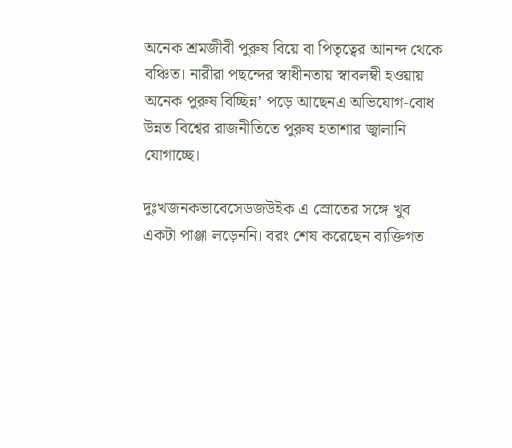অনেক শ্রমজীবী পুরুষ বিয়ে বা পিতৃত্বের আনন্দ থেকে বঞ্চিত। নারীরা পছন্দের স্বাধীনতায় স্বাবলম্বী হওয়ায় অনেক পুরুষ বিচ্ছিন্ন’ পড়ে আছেনএ অভিযোগ‑বোধ উন্নত বিশ্বের রাজনীতিতে পুরুষ হতাশার জ্বালানি যোগাচ্ছে।

দুঃখজনকভাবেসেডজউইক এ স্রোতের সঙ্গে খুব একটা পাঞ্জা লড়েননি। বরং শেষ করেছেন ব্যক্তিগত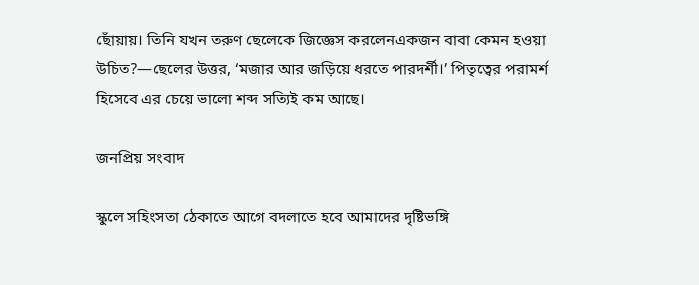ছোঁয়ায়। তিনি যখন তরুণ ছেলেকে জিজ্ঞেস করলেনএকজন বাবা কেমন হওয়া উচিত?—ছেলের উত্তর, ‘মজার আর জড়িয়ে ধরতে পারদর্শী।’ পিতৃত্বের পরামর্শ হিসেবে এর চেয়ে ভালো শব্দ সত্যিই কম আছে।

জনপ্রিয় সংবাদ

স্কুলে সহিংসতা ঠেকাতে আগে বদলাতে হবে আমাদের দৃষ্টিভঙ্গি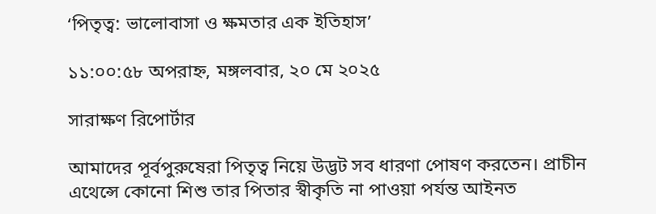‘পিতৃত্ব: ভালোবাসা ও ক্ষমতার এক ইতিহাস’

১১:০০:৫৮ অপরাহ্ন, মঙ্গলবার, ২০ মে ২০২৫

সারাক্ষণ রিপোর্টার

আমাদের পূর্বপুরুষেরা পিতৃত্ব নিয়ে উদ্ভট সব ধারণা পোষণ করতেন। প্রাচীন এথেন্সে কোনো শিশু তার পিতার স্বীকৃতি না পাওয়া পর্যন্ত আইনত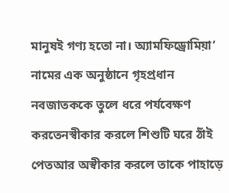মানুষই গণ্য হতো না। অ্যামফিড্রোমিয়া’ নামের এক অনুষ্ঠানে গৃহপ্রধান নবজাতককে তুলে ধরে পর্যবেক্ষণ করতেনস্বীকার করলে শিশুটি ঘরে ঠাঁই পেতআর অস্বীকার করলে তাকে পাহাড়ে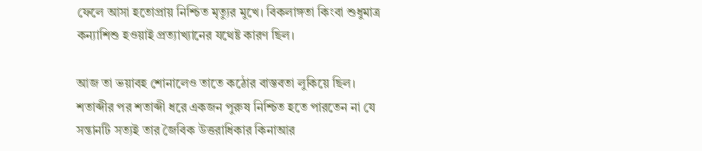ফেলে আসা হতোপ্রায় নিশ্চিত মৃত্যুর মুখে। বিকলাঙ্গতা কিংবা শুধুমাত্র কন্যাশিশু হওয়াই প্রত্যাখ্যানের যথেষ্ট কারণ ছিল।

আজ তা ভয়াবহ শোনালেও তাতে কঠোর বাস্তবতা লুকিয়ে ছিল। শতাব্দীর পর শতাব্দী ধরে একজন পুরুষ নিশ্চিত হতে পারতেন না যে সন্তানটি সত্যই তার জৈবিক উত্তরাধিকার কিনাআর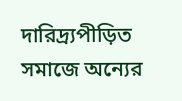দারিদ্র্যপীড়িত সমাজে অন্যের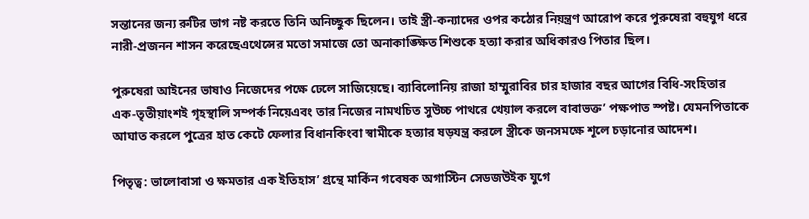সন্তানের জন্য রুটির ভাগ নষ্ট করতে তিনি অনিচ্ছুক ছিলেন। তাই স্ত্রী‑কন্যাদের ওপর কঠোর নিয়ন্ত্রণ আরোপ করে পুরুষেরা বহুযুগ ধরে নারী‑প্রজনন শাসন করেছেএথেন্সের মতো সমাজে তো অনাকাঙ্ক্ষিত শিশুকে হত্যা করার অধিকারও পিতার ছিল।

পুরুষেরা আইনের ভাষাও নিজেদের পক্ষে ঢেলে সাজিয়েছে। ব্যাবিলোনিয় রাজা হাম্মুরাবির চার হাজার বছর আগের বিধি‑সংহিতার এক‑তৃতীয়াংশই গৃহস্থালি সম্পর্ক নিয়েএবং তার নিজের নামখচিত সুউচ্চ পাথরে খেয়াল করলে বাবাভক্ত’ পক্ষপাত স্পষ্ট। যেমনপিতাকে আঘাত করলে পুত্রের হাত কেটে ফেলার বিধানকিংবা স্বামীকে হত্যার ষড়যন্ত্র করলে স্ত্রীকে জনসমক্ষে শূলে চড়ানোর আদেশ।

পিতৃত্ব: ভালোবাসা ও ক্ষমতার এক ইতিহাস’ গ্রন্থে মার্কিন গবেষক অগাস্টিন সেডজউইক যুগে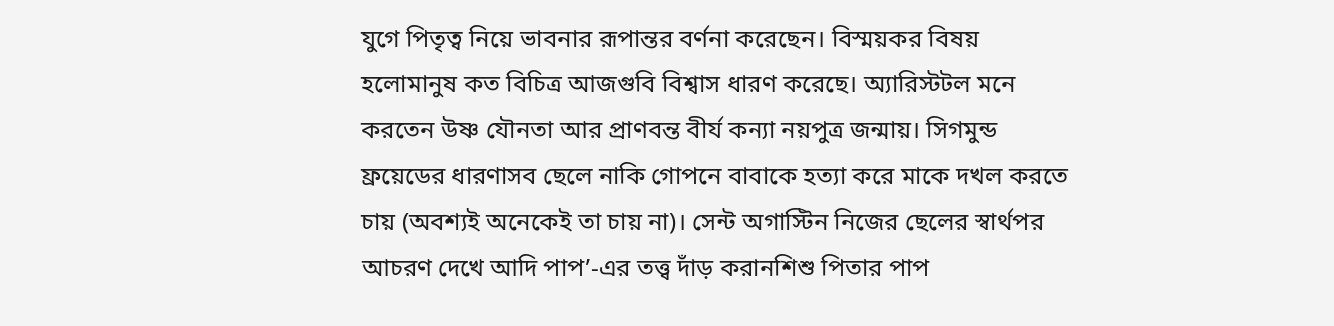যুগে পিতৃত্ব নিয়ে ভাবনার রূপান্তর বর্ণনা করেছেন। বিস্ময়কর বিষয় হলোমানুষ কত বিচিত্র আজগুবি বিশ্বাস ধারণ করেছে। অ্যারিস্টটল মনে করতেন উষ্ণ যৌনতা আর প্রাণবন্ত বীর্য কন্যা নয়পুত্র জন্মায়। সিগমুন্ড ফ্রয়েডের ধারণাসব ছেলে নাকি গোপনে বাবাকে হত্যা করে মাকে দখল করতে চায় (অবশ্যই অনেকেই তা চায় না)। সেন্ট অগাস্টিন নিজের ছেলের স্বার্থপর আচরণ দেখে আদি পাপ’-এর তত্ত্ব দাঁড় করানশিশু পিতার পাপ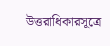উত্তরাধিকারসূত্রে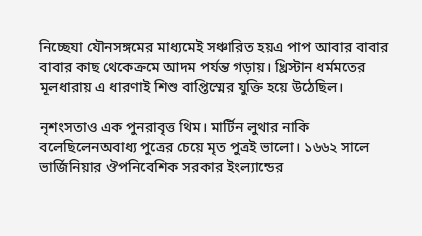নিচ্ছেযা যৌনসঙ্গমের মাধ্যমেই সঞ্চারিত হয়এ পাপ আবার বাবার বাবার কাছ থেকেক্রমে আদম পর্যন্ত গড়ায়। খ্রিস্টান ধর্মমতের মূলধারায় এ ধারণাই শিশু বাপ্তিস্মের যুক্তি হয়ে উঠেছিল।

নৃশংসতাও এক পুনরাবৃত্ত থিম। মার্টিন লুথার নাকি বলেছিলেনঅবাধ্য পুত্রের চেয়ে মৃত পুত্রই ভালো। ১৬৬২ সালে ভার্জিনিয়ার ঔপনিবেশিক সরকার ইংল্যান্ডের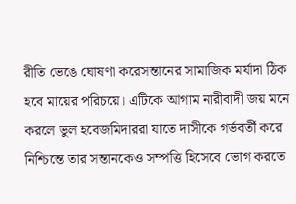রীতি ভেঙে ঘোষণা করেসন্তানের সামাজিক মর্যাদা ঠিক হবে মায়ের পরিচয়ে। এটিকে আগাম নারীবাদী জয় মনে করলে ভুল হবেজমিদাররা যাতে দাসীকে গর্ভবর্তী করে নিশ্চিন্তে তার সন্তানকেও সম্পত্তি হিসেবে ভোগ করতে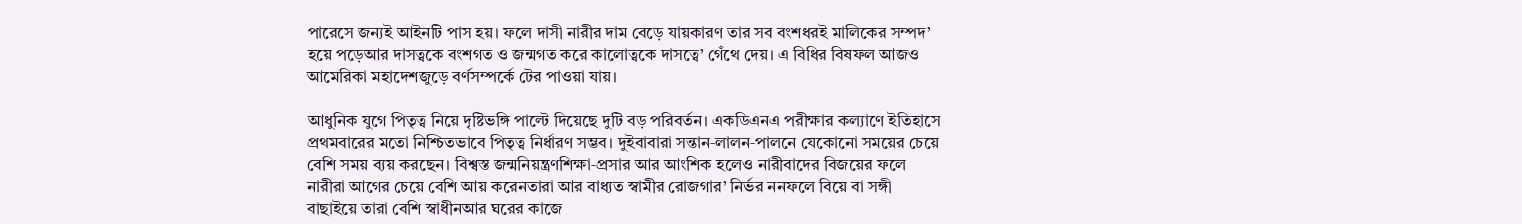পারেসে জন্যই আইনটি পাস হয়। ফলে দাসী নারীর দাম বেড়ে যায়কারণ তার সব বংশধরই মালিকের সম্পদ’ হয়ে পড়েআর দাসত্বকে বংশগত ও জন্মগত করে কালোত্বকে দাসত্বে’ গেঁথে দেয়। এ বিধির বিষফল আজও আমেরিকা মহাদেশজুড়ে বর্ণসম্পর্কে টের পাওয়া যায়।

আধুনিক যুগে পিতৃত্ব নিয়ে দৃষ্টিভঙ্গি পাল্টে দিয়েছে দুটি বড় পরিবর্তন। একডিএনএ পরীক্ষার কল্যাণে ইতিহাসে প্রথমবারের মতো নিশ্চিতভাবে পিতৃত্ব নির্ধারণ সম্ভব। দুইবাবারা সন্তান‑লালন‑পালনে যেকোনো সময়ের চেয়ে বেশি সময় ব্যয় করছেন। বিশ্বস্ত জন্মনিয়ন্ত্রণশিক্ষা‑প্রসার আর আংশিক হলেও নারীবাদের বিজয়ের ফলে নারীরা আগের চেয়ে বেশি আয় করেনতারা আর বাধ্যত স্বামীর রোজগার’ নির্ভর ননফলে বিয়ে বা সঙ্গী বাছাইয়ে তারা বেশি স্বাধীনআর ঘরের কাজে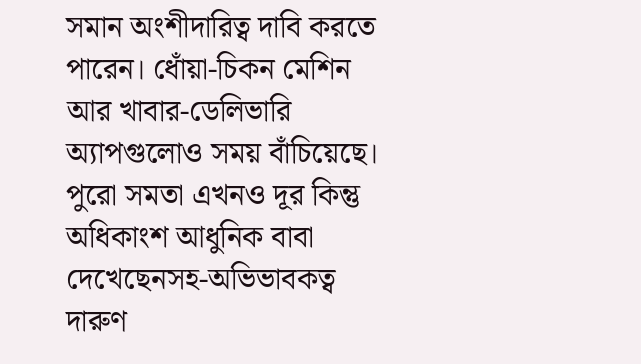সমান অংশীদারিত্ব দাবি করতে পারেন। ধোঁয়া‑চিকন মেশিন আর খাবার‑ডেলিভারি অ্যাপগুলোও সময় বাঁচিয়েছে। পুরো সমতা এখনও দূর কিন্তু অধিকাংশ আধুনিক বাবা দেখেছেনসহ‑অভিভাবকত্ব দারুণ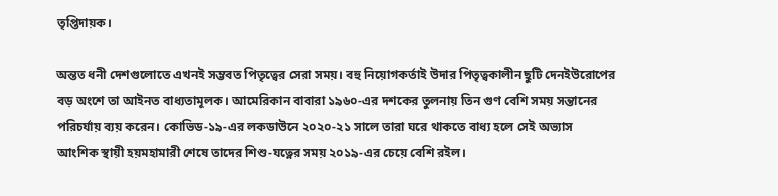তৃপ্তিদায়ক।

অন্তত ধনী দেশগুলোতে এখনই সম্ভবত পিতৃত্বের সেরা সময়। বহু নিয়োগকর্তাই উদার পিতৃত্বকালীন ছুটি দেনইউরোপের বড় অংশে তা আইনত বাধ্যতামূলক। আমেরিকান বাবারা ১৯৬০‑এর দশকের তুলনায় তিন গুণ বেশি সময় সন্তানের পরিচর্যায় ব্যয় করেন। কোভিড‑১৯‑এর লকডাউনে ২০২০‑২১ সালে তারা ঘরে থাকতে বাধ্য হলে সেই অভ্যাস আংশিক স্থায়ী হয়মহামারী শেষে তাদের শিশু‑যত্নের সময় ২০১৯‑এর চেয়ে বেশি রইল।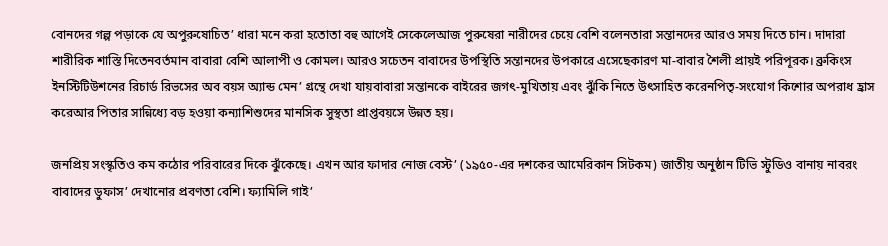বোনদের গল্প পড়াকে যে অপুরুষোচিত’ ধারা মনে করা হতোতা বহু আগেই সেকেলেআজ পুরুষেরা নারীদের চেয়ে বেশি বলেনতারা সন্তানদের আরও সময় দিতে চান। দাদারা শারীরিক শাস্তি দিতেনবর্তমান বাবারা বেশি আলাপী ও কোমল। আরও সচেতন বাবাদের উপস্থিতি সন্তানদের উপকারে এসেছেকারণ মা‑বাবার শৈলী প্রায়ই পরিপূরক। ব্রুকিংস ইনস্টিটিউশনের রিচার্ড রিভসের অব বয়স অ্যান্ড মেন’ গ্রন্থে দেখা যায়বাবারা সন্তানকে বাইরের জগৎ‑মুখিতায় এবং ঝুঁকি নিতে উৎসাহিত করেনপিতৃ‑সংযোগ কিশোর অপরাধ হ্রাস করেআর পিতার সান্নিধ্যে বড় হওয়া কন্যাশিশুদের মানসিক সুস্থতা প্রাপ্তবয়সে উন্নত হয়।

জনপ্রিয় সংস্কৃতিও কম কঠোর পরিবারের দিকে ঝুঁকেছে। এখন আর ফাদার নোজ বেস্ট’ (১৯৫০‑এর দশকের আমেরিকান সিটকম) জাতীয় অনুষ্ঠান টিভি স্টুডিও বানায় নাবরং বাবাদের ডুফাস’ দেখানোর প্রবণতা বেশি। ফ্যামিলি গাই’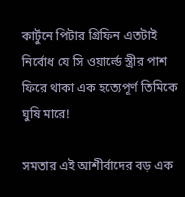কার্টুনে পিটার গ্রিফিন এতটাই নির্বোধ যে সি ওয়ার্ল্ডে স্ত্রীর পাশ ফিরে থাকা এক হত্যেপূর্ণ তিমিকে ঘুষি মারে!

সমতার এই আশীর্বাদের বড় এক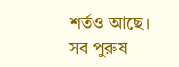শর্তও আছে। সব পুরুষ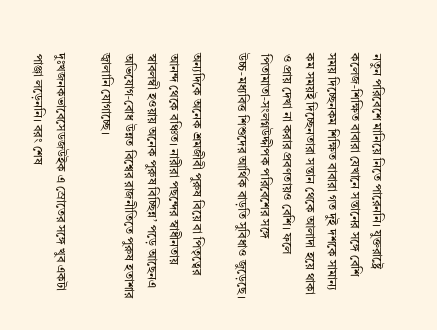নতুন পরিবেশে মানিয়ে নিতে পারেননি। যুক্তরাষ্ট্রে কলেজ‑শিক্ষিত বাবারা যেখানে সন্তানের সঙ্গে বেশি সময় দিচ্ছেনকম শিক্ষিত বাবারা গত দুই দশকে সামান্য কম সময়ই দিচ্ছেনতারা সন্তান থেকে আলাদা হয়ে থাকা ও প্রায় দেখা না করার প্রবণতায়ও বেশি। ফলে পিতামাতা‑সংলগ্নউদ্দীপক পরিবেশের সঙ্গে উচ্চ‑মধ্যবিত্ত শিশুদের আর্থিক বাড়তি সুবিধাও জুড়েছে।

অন্যদিকে অনেক শ্রমজীবী পুরুষ বিয়ে বা পিতৃত্বের আনন্দ থেকে বঞ্চিত। নারীরা পছন্দের স্বাধীনতায় স্বাবলম্বী হওয়ায় অনেক পুরুষ বিচ্ছিন্ন’ পড়ে আছেনএ অভিযোগ‑বোধ উন্নত বিশ্বের রাজনীতিতে পুরুষ হতাশার জ্বালানি যোগাচ্ছে।

দুঃখজনকভাবেসেডজউইক এ স্রোতের সঙ্গে খুব একটা পাঞ্জা লড়েননি। বরং শেষ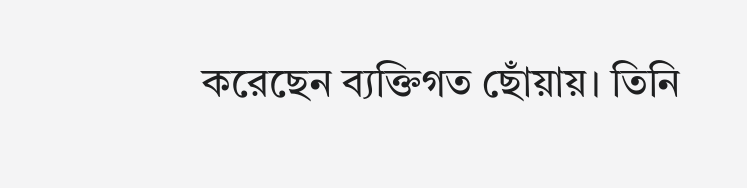করেছেন ব্যক্তিগত ছোঁয়ায়। তিনি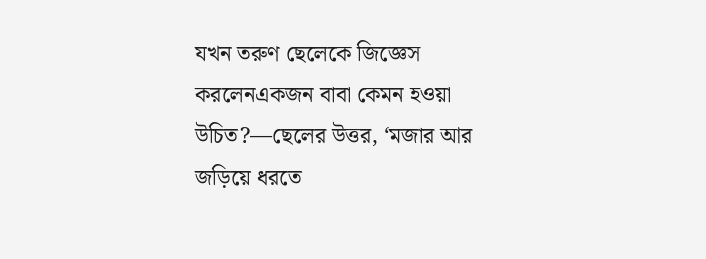যখন তরুণ ছেলেকে জিজ্ঞেস করলেনএকজন বাবা কেমন হওয়া উচিত?—ছেলের উত্তর, ‘মজার আর জড়িয়ে ধরতে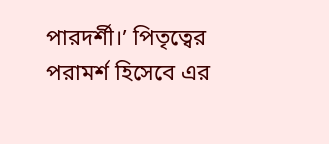পারদর্শী।’ পিতৃত্বের পরামর্শ হিসেবে এর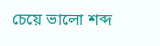চেয়ে ভালো শব্দ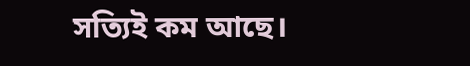সত্যিই কম আছে।